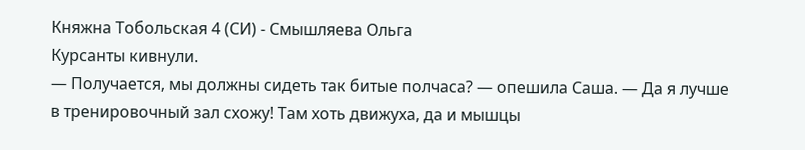Княжна Тобольская 4 (СИ) - Смышляева Ольга
Курсанты кивнули.
— Получается, мы должны сидеть так битые полчаса? — опешила Саша. — Да я лучше в тренировочный зал схожу! Там хоть движуха, да и мышцы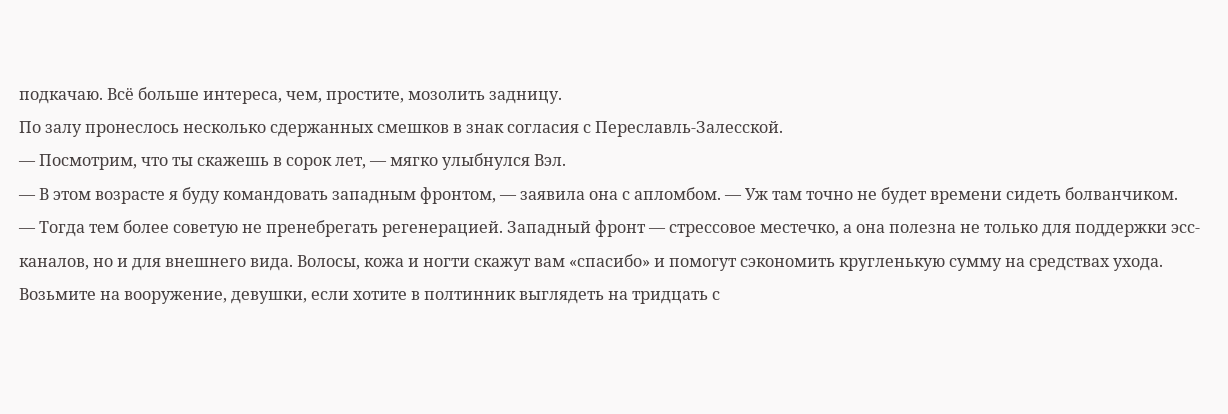подкачаю. Всё больше интереса, чем, простите, мозолить задницу.
По залу пронеслось несколько сдержанных смешков в знак согласия с Переславль-Залесской.
— Посмотрим, что ты скажешь в сорок лет, — мягко улыбнулся Вэл.
— В этом возрасте я буду командовать западным фронтом, — заявила она с апломбом. — Уж там точно не будет времени сидеть болванчиком.
— Тогда тем более советую не пренебрегать регенерацией. Западный фронт — стрессовое местечко, а она полезна не только для поддержки эсс-каналов, но и для внешнего вида. Волосы, кожа и ногти скажут вам «спасибо» и помогут сэкономить кругленькую сумму на средствах ухода. Возьмите на вооружение, девушки, если хотите в полтинник выглядеть на тридцать с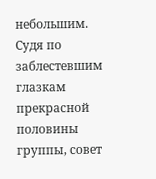небольшим.
Судя по заблестевшим глазкам прекрасной половины группы, совет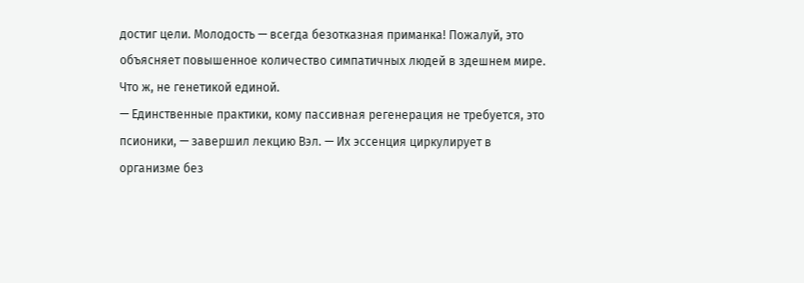достиг цели. Молодость — всегда безотказная приманка! Пожалуй, это объясняет повышенное количество симпатичных людей в здешнем мире. Что ж, не генетикой единой.
— Единственные практики, кому пассивная регенерация не требуется, это псионики, — завершил лекцию Вэл. — Их эссенция циркулирует в организме без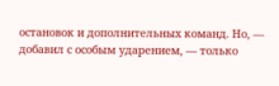остановок и дополнительных команд. Но, — добавил с особым ударением, — только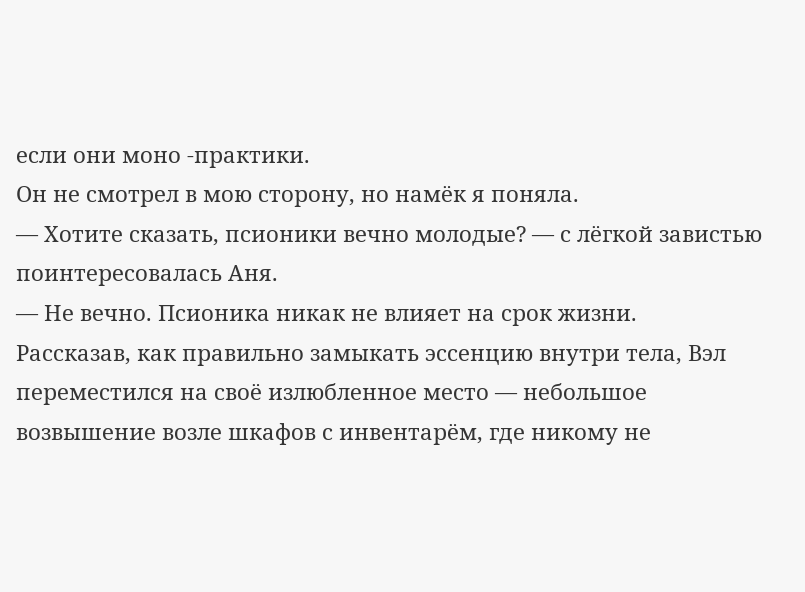если они моно -практики.
Он не смотрел в мою сторону, но намёк я поняла.
— Хотите сказать, псионики вечно молодые? — с лёгкой завистью поинтересовалась Аня.
— Не вечно. Псионика никак не влияет на срок жизни.
Рассказав, как правильно замыкать эссенцию внутри тела, Вэл переместился на своё излюбленное место — небольшое возвышение возле шкафов с инвентарём, где никому не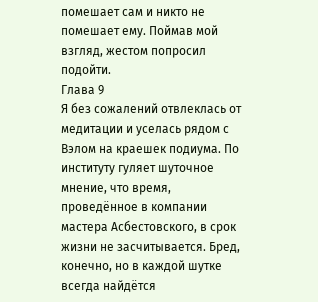помешает сам и никто не помешает ему. Поймав мой взгляд, жестом попросил подойти.
Глава 9
Я без сожалений отвлеклась от медитации и уселась рядом с Вэлом на краешек подиума. По институту гуляет шуточное мнение, что время, проведённое в компании мастера Асбестовского, в срок жизни не засчитывается. Бред, конечно, но в каждой шутке всегда найдётся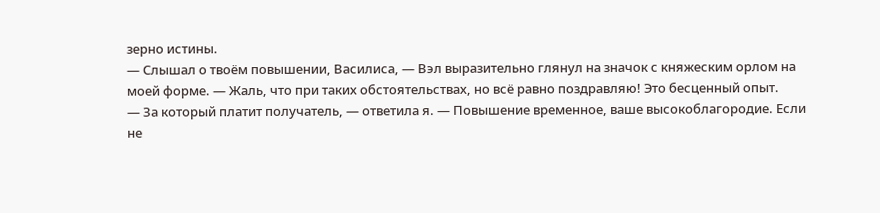зерно истины.
— Слышал о твоём повышении, Василиса, — Вэл выразительно глянул на значок с княжеским орлом на моей форме. — Жаль, что при таких обстоятельствах, но всё равно поздравляю! Это бесценный опыт.
— За который платит получатель, — ответила я. — Повышение временное, ваше высокоблагородие. Если не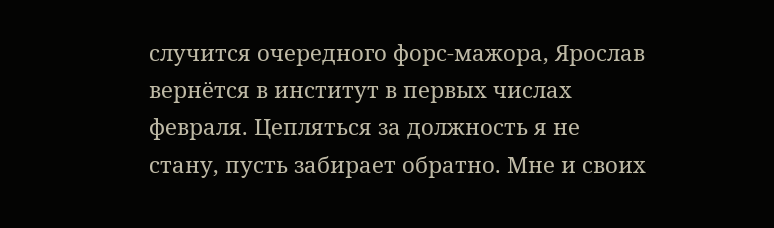случится очередного форс-мажора, Ярослав вернётся в институт в первых числах февраля. Цепляться за должность я не стану, пусть забирает обратно. Мне и своих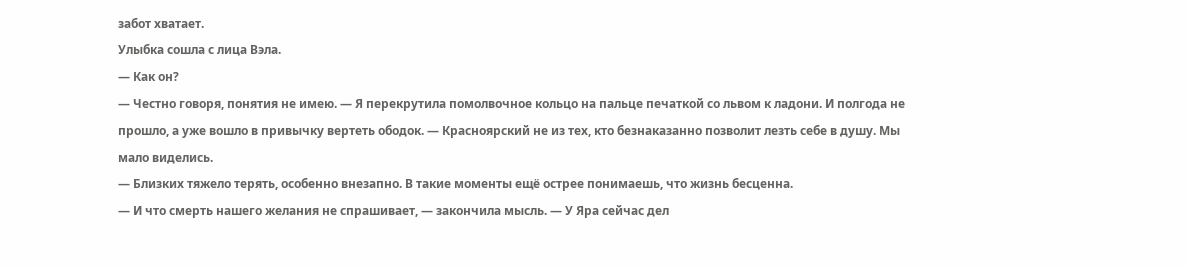забот хватает.
Улыбка сошла с лица Вэла.
— Как он?
— Честно говоря, понятия не имею. — Я перекрутила помолвочное кольцо на пальце печаткой со львом к ладони. И полгода не прошло, а уже вошло в привычку вертеть ободок. — Красноярский не из тех, кто безнаказанно позволит лезть себе в душу. Мы мало виделись.
— Близких тяжело терять, особенно внезапно. В такие моменты ещё острее понимаешь, что жизнь бесценна.
— И что смерть нашего желания не спрашивает, — закончила мысль. — У Яра сейчас дел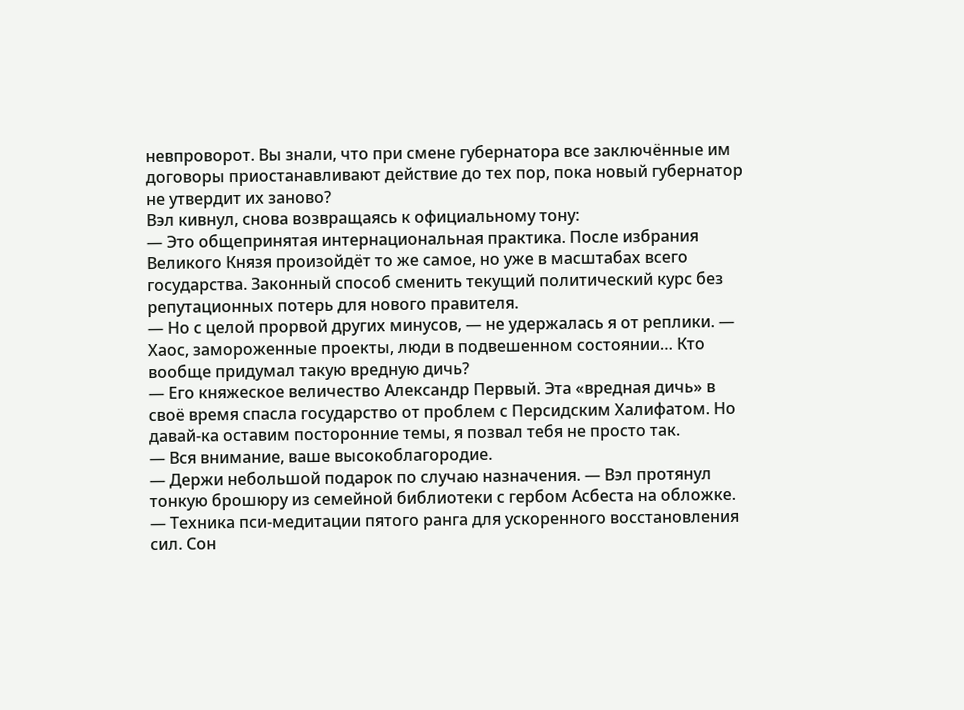невпроворот. Вы знали, что при смене губернатора все заключённые им договоры приостанавливают действие до тех пор, пока новый губернатор не утвердит их заново?
Вэл кивнул, снова возвращаясь к официальному тону:
— Это общепринятая интернациональная практика. После избрания Великого Князя произойдёт то же самое, но уже в масштабах всего государства. Законный способ сменить текущий политический курс без репутационных потерь для нового правителя.
— Но с целой прорвой других минусов, — не удержалась я от реплики. — Хаос, замороженные проекты, люди в подвешенном состоянии… Кто вообще придумал такую вредную дичь?
— Его княжеское величество Александр Первый. Эта «вредная дичь» в своё время спасла государство от проблем с Персидским Халифатом. Но давай-ка оставим посторонние темы, я позвал тебя не просто так.
— Вся внимание, ваше высокоблагородие.
— Держи небольшой подарок по случаю назначения. — Вэл протянул тонкую брошюру из семейной библиотеки с гербом Асбеста на обложке. — Техника пси-медитации пятого ранга для ускоренного восстановления сил. Сон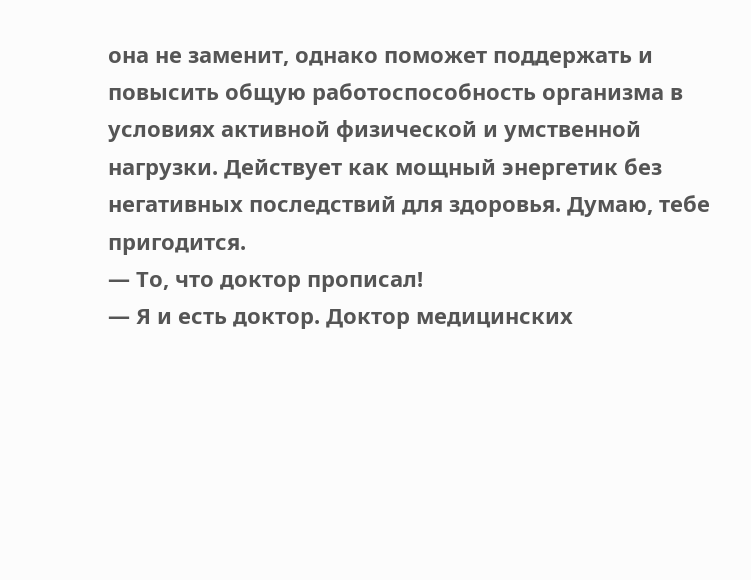она не заменит, однако поможет поддержать и повысить общую работоспособность организма в условиях активной физической и умственной нагрузки. Действует как мощный энергетик без негативных последствий для здоровья. Думаю, тебе пригодится.
— То, что доктор прописал!
— Я и есть доктор. Доктор медицинских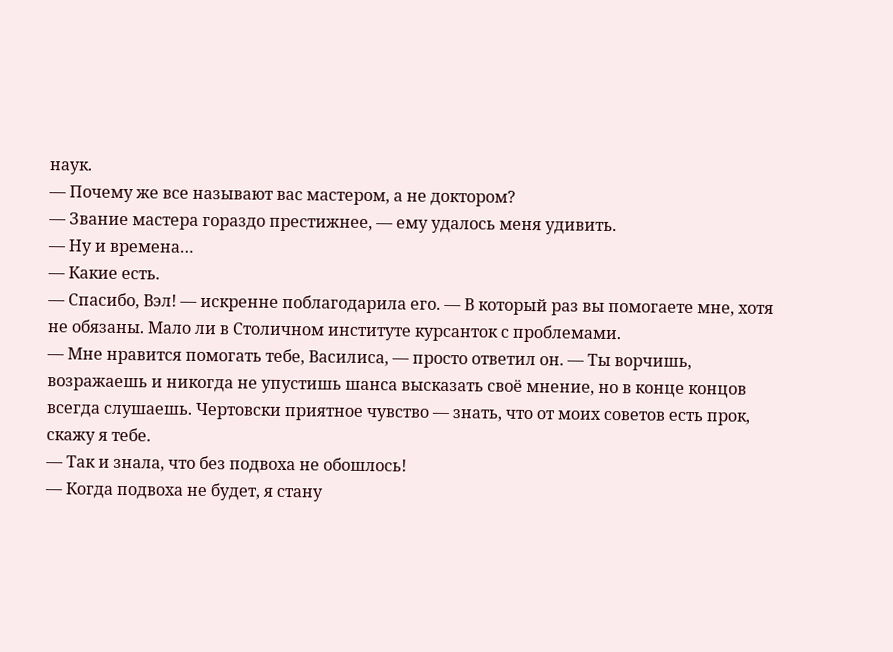наук.
— Почему же все называют вас мастером, а не доктором?
— Звание мастера гораздо престижнее, — ему удалось меня удивить.
— Ну и времена…
— Какие есть.
— Спасибо, Вэл! — искренне поблагодарила его. — В который раз вы помогаете мне, хотя не обязаны. Мало ли в Столичном институте курсанток с проблемами.
— Мне нравится помогать тебе, Василиса, — просто ответил он. — Ты ворчишь, возражаешь и никогда не упустишь шанса высказать своё мнение, но в конце концов всегда слушаешь. Чертовски приятное чувство — знать, что от моих советов есть прок, скажу я тебе.
— Так и знала, что без подвоха не обошлось!
— Когда подвоха не будет, я стану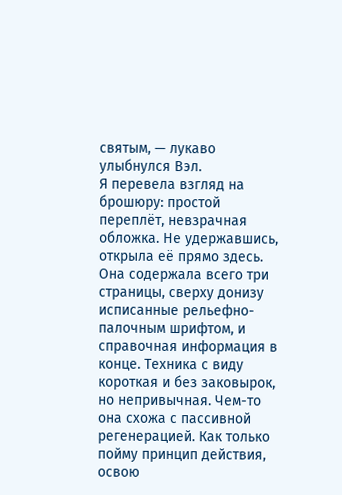святым, — лукаво улыбнулся Вэл.
Я перевела взгляд на брошюру: простой переплёт, невзрачная обложка. Не удержавшись, открыла её прямо здесь. Она содержала всего три страницы, сверху донизу исписанные рельефно-палочным шрифтом, и справочная информация в конце. Техника с виду короткая и без заковырок, но непривычная. Чем-то она схожа с пассивной регенерацией. Как только пойму принцип действия, освою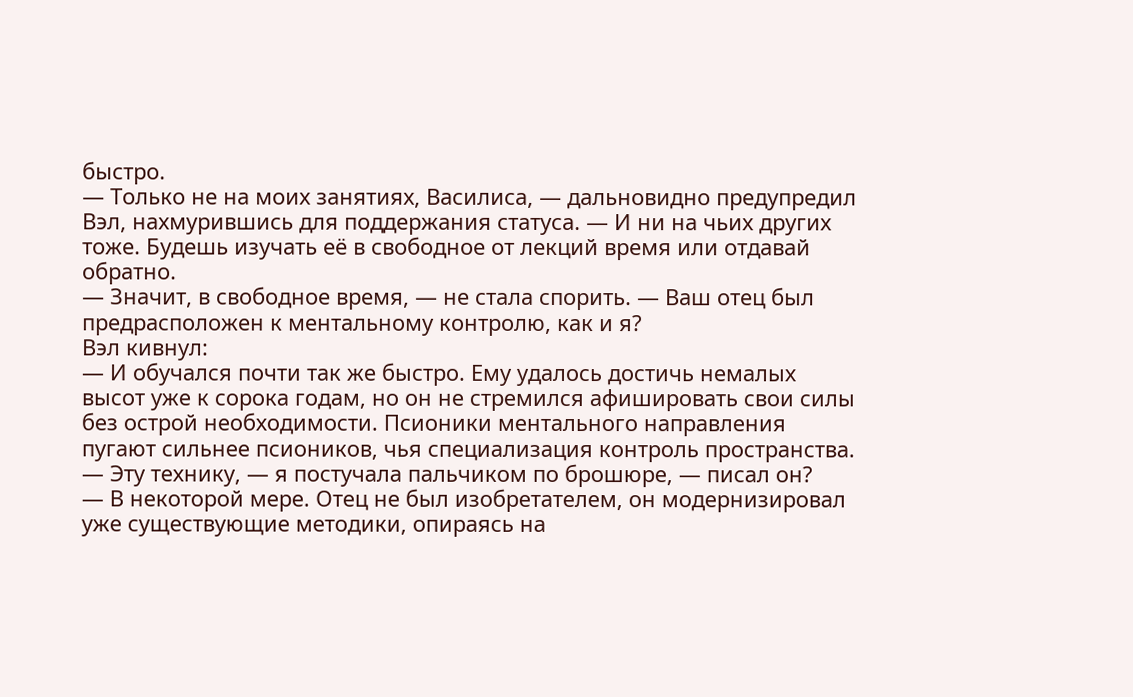быстро.
— Только не на моих занятиях, Василиса, — дальновидно предупредил Вэл, нахмурившись для поддержания статуса. — И ни на чьих других тоже. Будешь изучать её в свободное от лекций время или отдавай обратно.
— Значит, в свободное время, — не стала спорить. — Ваш отец был предрасположен к ментальному контролю, как и я?
Вэл кивнул:
— И обучался почти так же быстро. Ему удалось достичь немалых высот уже к сорока годам, но он не стремился афишировать свои силы без острой необходимости. Псионики ментального направления пугают сильнее псиоников, чья специализация контроль пространства.
— Эту технику, — я постучала пальчиком по брошюре, — писал он?
— В некоторой мере. Отец не был изобретателем, он модернизировал уже существующие методики, опираясь на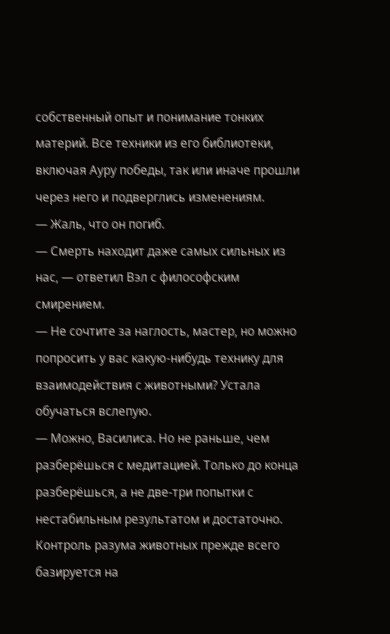собственный опыт и понимание тонких материй. Все техники из его библиотеки, включая Ауру победы, так или иначе прошли через него и подверглись изменениям.
— Жаль, что он погиб.
— Смерть находит даже самых сильных из нас, — ответил Вэл с философским смирением.
— Не сочтите за наглость, мастер, но можно попросить у вас какую-нибудь технику для взаимодействия с животными? Устала обучаться вслепую.
— Можно, Василиса. Но не раньше, чем разберёшься с медитацией. Только до конца разберёшься, а не две-три попытки с нестабильным результатом и достаточно. Контроль разума животных прежде всего базируется на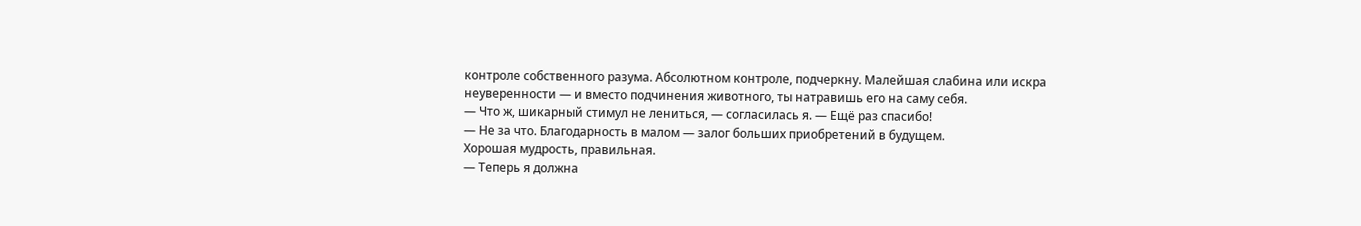контроле собственного разума. Абсолютном контроле, подчеркну. Малейшая слабина или искра неуверенности — и вместо подчинения животного, ты натравишь его на саму себя.
— Что ж, шикарный стимул не лениться, — согласилась я. — Ещё раз спасибо!
— Не за что. Благодарность в малом — залог больших приобретений в будущем.
Хорошая мудрость, правильная.
— Теперь я должна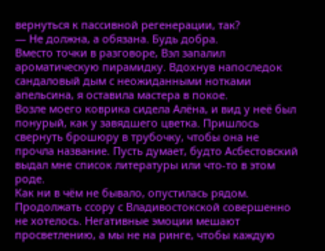вернуться к пассивной регенерации, так?
— Не должна, а обязана. Будь добра.
Вместо точки в разговоре, Вэл запалил ароматическую пирамидку. Вдохнув напоследок сандаловый дым с неожиданными нотками апельсина, я оставила мастера в покое.
Возле моего коврика сидела Алёна, и вид у неё был понурый, как у завядшего цветка. Пришлось свернуть брошюру в трубочку, чтобы она не прочла название. Пусть думает, будто Асбестовский выдал мне список литературы или что-то в этом роде.
Как ни в чём не бывало, опустилась рядом. Продолжать ссору с Владивостокской совершенно не хотелось. Негативные эмоции мешают просветлению, а мы не на ринге, чтобы каждую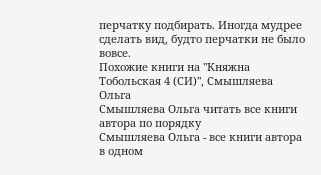перчатку подбирать. Иногда мудрее сделать вид, будто перчатки не было вовсе.
Похожие книги на "Княжна Тобольская 4 (СИ)", Смышляева Ольга
Смышляева Ольга читать все книги автора по порядку
Смышляева Ольга - все книги автора в одном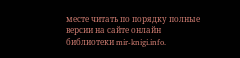месте читать по порядку полные версии на сайте онлайн библиотеки mir-knigi.info.